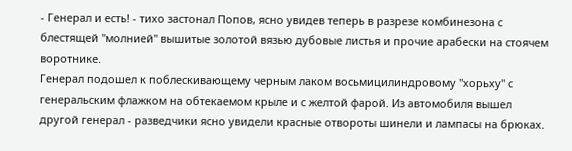- Генерал и есть! - тихо застонал Попов, ясно увидев теперь в разрезе комбинезона с блестящей "молнией" вышитые золотой вязью дубовые листья и прочие арабески на стоячем воротнике.
Генерал подошел к поблескивающему черным лаком восьмицилиндровому "хорьху" с генеральским флажком на обтекаемом крыле и с желтой фарой. Из автомобиля вышел другой генерал - разведчики ясно увидели красные отвороты шинели и лампасы на брюках.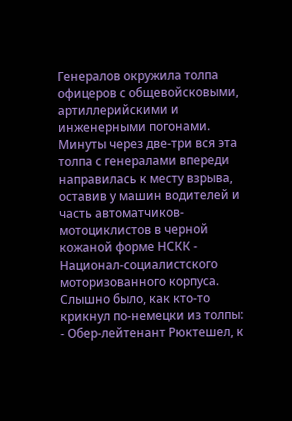Генералов окружила толпа офицеров с общевойсковыми, артиллерийскими и инженерными погонами. Минуты через две-три вся эта толпа с генералами впереди направилась к месту взрыва, оставив у машин водителей и часть автоматчиков-мотоциклистов в черной кожаной форме НСКК - Национал-социалистского моторизованного корпуса.
Слышно было, как кто-то крикнул по-немецки из толпы:
- Обер-лейтенант Рюктешел, к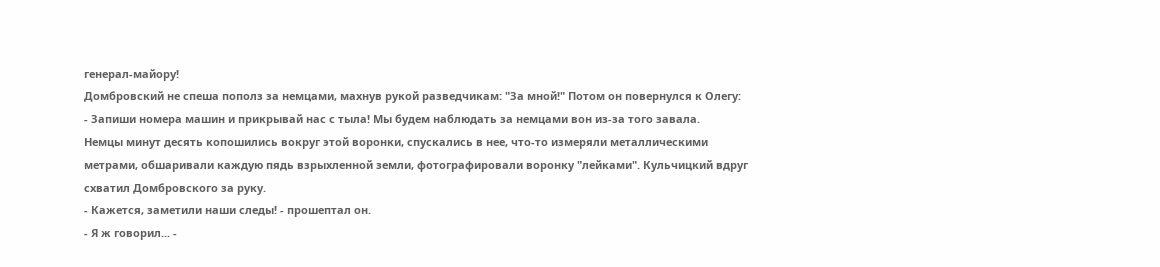генерал-майору!
Домбровский не спеша пополз за немцами, махнув рукой разведчикам: "За мной!" Потом он повернулся к Олегу:
- Запиши номера машин и прикрывай нас с тыла! Мы будем наблюдать за немцами вон из-за того завала.
Немцы минут десять копошились вокруг этой воронки, спускались в нее, что-то измеряли металлическими метрами, обшаривали каждую пядь взрыхленной земли, фотографировали воронку "лейками". Кульчицкий вдруг схватил Домбровского за руку.
- Кажется, заметили наши следы! - прошептал он.
- Я ж говорил... -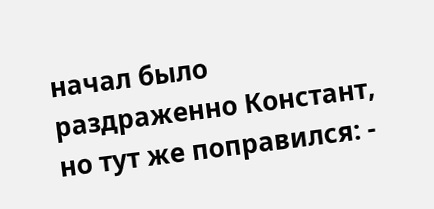начал было раздраженно Констант, но тут же поправился: -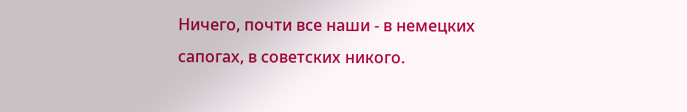Ничего, почти все наши - в немецких сапогах, в советских никого.